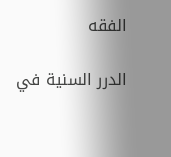الفقه

الدرر السنية في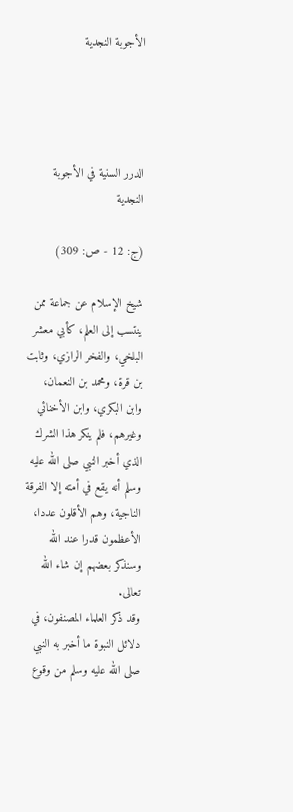الأجوبة النجدية




الدرر السنية في الأجوبة النجدية

(ج: 12 - ص: 309)

شيخ الإسلام عن جماعة ممن ينتسب إلى العلم، كأبي معشر البلخي، والفخر الرازي، وثابت بن قرة، ومحمد بن النعمان، وابن البكري، وابن الأخنائي وغيرهم، فلم ينكر هذا الشرك الذي أخبر النبي صلى الله عليه وسلم أنه يقع في أمته إلا الفرقة الناجية، وهم الأقلون عددا، الأعظمون قدرا عند الله وسنذكر بعضهم إن شاء الله تعالى.
وقد ذكر العلماء المصنفون، في دلائل النبوة ما أخبر به النبي صلى الله عليه وسلم من وقوع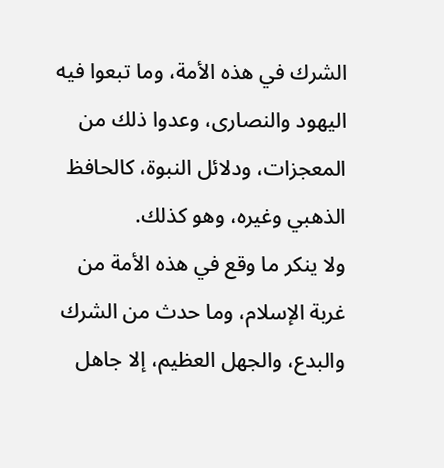الشرك في هذه الأمة، وما تبعوا فيه اليهود والنصارى، وعدوا ذلك من المعجزات، ودلائل النبوة، كالحافظ الذهبي وغيره، وهو كذلك.
ولا ينكر ما وقع في هذه الأمة من غربة الإسلام، وما حدث من الشرك والبدع، والجهل العظيم، إلا جاهل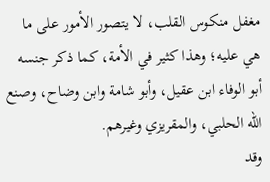مغفل منكوس القلب، لا يتصور الأمور على ما هي عليه؛ وهذا كثير في الأمة، كما ذكر جنسه أبو الوفاء ابن عقيل، وأبو شامة وابن وضاح، وصنع الله الحلبي، والمقريزي وغيرهم.
وقد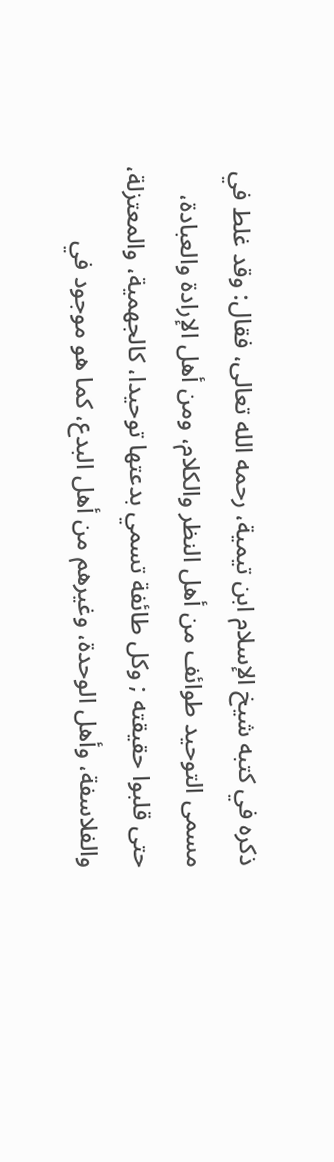ذكره في كتبه شيخ الإسلام ابن تيمية، رحمه الله تعالى، فقال: وقد غلط في مسمى التوحيد طوائف من أهل النظر والكلام، ومن أهل الإرادة والعبادة، حتى قلبوا حقيقته ; وكل طائفة تسمي بدعتها توحيدا، كالجهمية، والمعتزلة، والفلاسفة، وأهل الوحدة، وغيرهم من أهل البدع، كما هو موجود في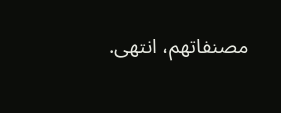مصنفاتهم، انتهى.